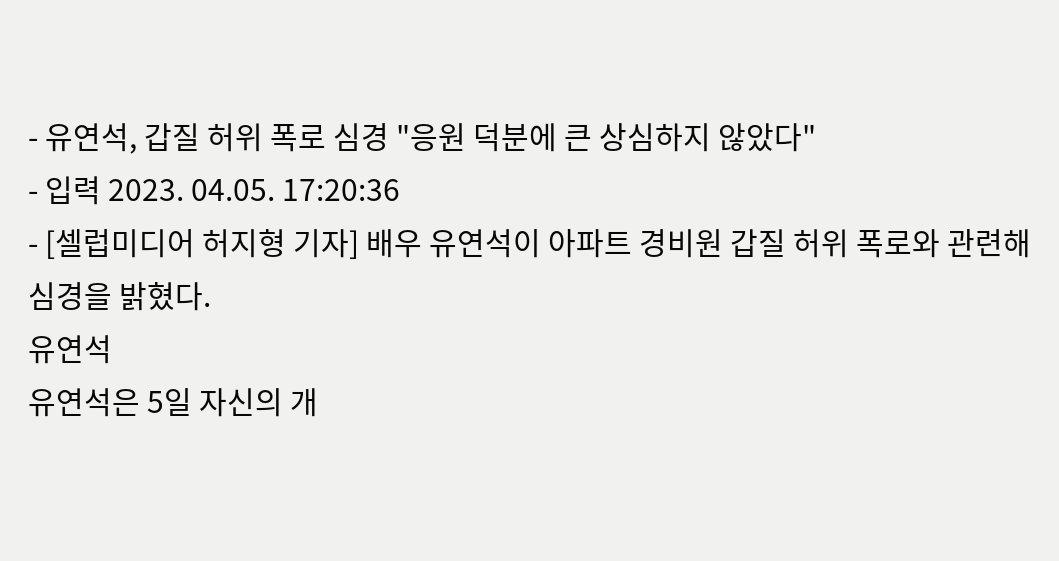- 유연석, 갑질 허위 폭로 심경 "응원 덕분에 큰 상심하지 않았다"
- 입력 2023. 04.05. 17:20:36
- [셀럽미디어 허지형 기자] 배우 유연석이 아파트 경비원 갑질 허위 폭로와 관련해 심경을 밝혔다.
유연석
유연석은 5일 자신의 개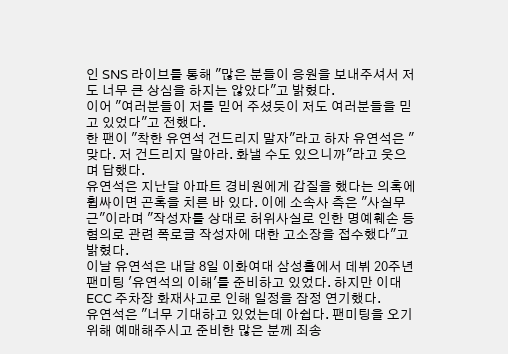인 SNS 라이브를 통해 "많은 분들이 응원을 보내주셔서 저도 너무 큰 상심을 하지는 않았다"고 밝혔다.
이어 "여러분들이 저를 믿어 주셨듯이 저도 여러분들을 믿고 있었다"고 전했다.
한 팬이 "착한 유연석 건드리지 말자"라고 하자 유연석은 "맞다. 저 건드리지 말아라. 화낼 수도 있으니까"라고 웃으며 답했다.
유연석은 지난달 아파트 경비원에게 갑질을 했다는 의혹에 휩싸이면 곤혹을 치른 바 있다. 이에 소속사 측은 "사실무근"이라며 "작성자를 상대로 허위사실로 인한 명예훼손 등 혐의로 관련 폭로글 작성자에 대한 고소장을 접수했다"고 밝혔다.
이날 유연석은 내달 8일 이화여대 삼성홀에서 데뷔 20주년 팬미팅 '유연석의 이해'를 준비하고 있었다. 하지만 이대 ECC 주차장 화재사고로 인해 일정을 잠정 연기했다.
유연석은 "너무 기대하고 있었는데 아쉽다. 팬미팅을 오기 위해 예매해주시고 준비한 많은 분께 죄송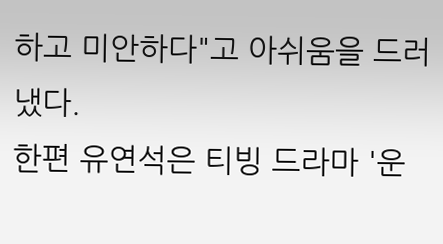하고 미안하다"고 아쉬움을 드러냈다.
한편 유연석은 티빙 드라마 '운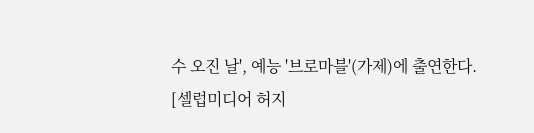수 오진 날', 예능 '브로마블'(가제)에 출연한다.
[셀럽미디어 허지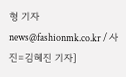형 기자 news@fashionmk.co.kr / 사진=김혜진 기자]